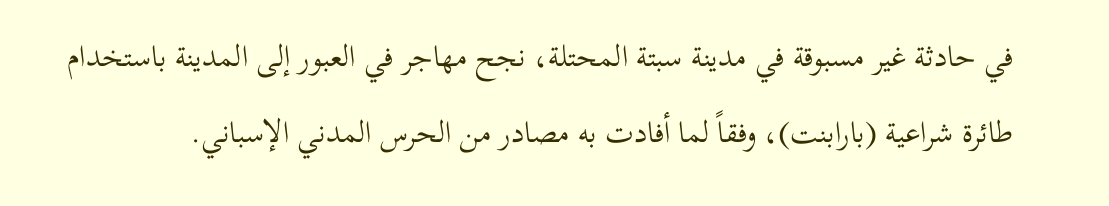في حادثة غير مسبوقة في مدينة سبتة المحتلة، نجح مهاجر في العبور إلى المدينة باستخدام طائرة شراعية (بارابنت)، وفقاً لما أفادت به مصادر من الحرس المدني الإسباني.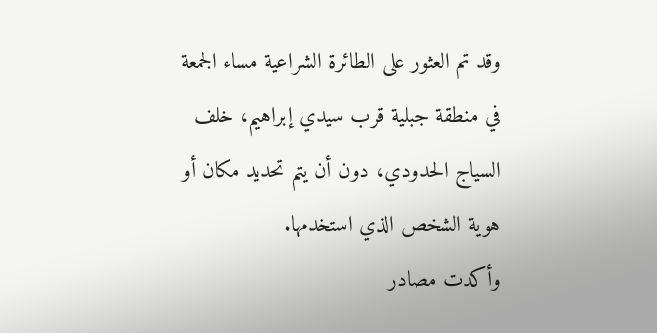وقد تم العثور على الطائرة الشراعية مساء الجمعة في منطقة جبلية قرب سيدي إبراهيم، خلف السياج الحدودي، دون أن يتم تحديد مكان أو هوية الشخص الذي استخدمها.
وأكدت مصادر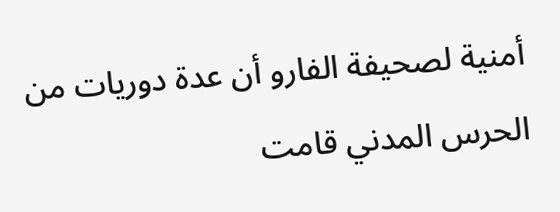أمنية لصحيفة الفارو أن عدة دوريات من الحرس المدني قامت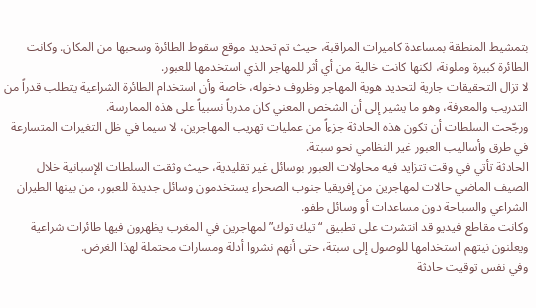بتمشيط المنطقة بمساعدة كاميرات المراقبة، حيث تم تحديد موقع سقوط الطائرة وسحبها من المكان. وكانت الطائرة كبيرة وملونة، لكنها كانت خالية من أي أثر للمهاجر الذي استخدمها للعبور.
لا تزال التحقيقات جارية لتحديد هوية المهاجر وظروف دخوله، خاصة وأن استخدام الطائرة الشراعية يتطلب قدراً من التدريب والمعرفة، وهو ما يشير إلى أن الشخص المعني كان مدرباً نسبياً على هذه الممارسة.
ورجّحت السلطات أن تكون هذه الحادثة جزءاً من عمليات تهريب المهاجرين، لا سيما في ظل التغيرات المتسارعة في طرق وأساليب العبور غير النظامي نحو سبتة.
الحادثة تأتي في وقت تتزايد فيه محاولات العبور بوسائل غير تقليدية، حيث وثقت السلطات الإسبانية خلال الصيف الماضي حالات لمهاجرين من إفريقيا جنوب الصحراء يستخدمون وسائل جديدة للعبور، من بينها الطيران الشراعي والسباحة دون مساعدات أو وسائل طفو.
وكانت مقاطع فيديو قد انتشرت على تطبيق “تيك توك” لمهاجرين في المغرب يظهرون فيها طائرات شراعية ويعلنون نيتهم استخدامها للوصول إلى سبتة، حتى أنهم نشروا أدلة ومسارات محتملة لهذا الغرض.
وفي نفس توقيت حادثة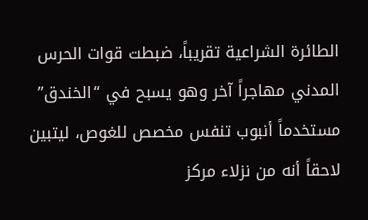الطائرة الشراعية تقريباً، ضبطت قوات الحرس المدني مهاجراً آخر وهو يسبح في “الخندق” مستخدماً أنبوب تنفس مخصص للغوص، ليتبين لاحقاً أنه من نزلاء مركز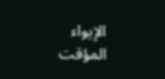الإيواء المؤقت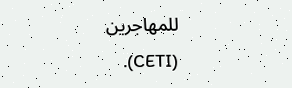للمهاجرين (CETI).